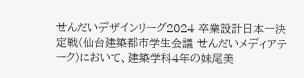せんだいデザインリーグ2024 卒業設計日本一決定戦(仙台建築都市学生会議 せんだいメディアテーク)において、建築学科4年の妹尾美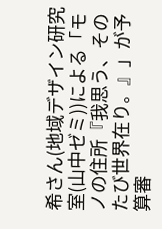希さん(地域デザイン研究室(山中ゼミ))による「モノの住所『我思う、そのたび世界在り。』」が予算審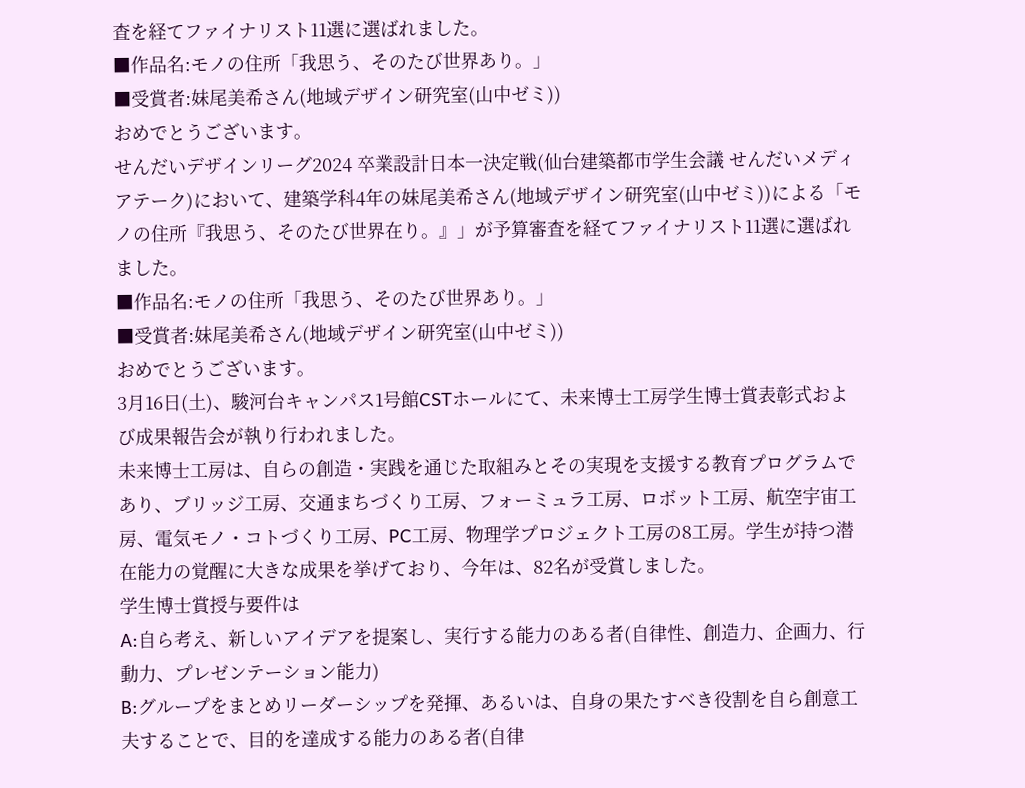査を経てファイナリスト11選に選ばれました。
■作品名:モノの住所「我思う、そのたび世界あり。」
■受賞者:妹尾美希さん(地域デザイン研究室(山中ゼミ))
おめでとうございます。
せんだいデザインリーグ2024 卒業設計日本一決定戦(仙台建築都市学生会議 せんだいメディアテーク)において、建築学科4年の妹尾美希さん(地域デザイン研究室(山中ゼミ))による「モノの住所『我思う、そのたび世界在り。』」が予算審査を経てファイナリスト11選に選ばれました。
■作品名:モノの住所「我思う、そのたび世界あり。」
■受賞者:妹尾美希さん(地域デザイン研究室(山中ゼミ))
おめでとうございます。
3月16日(土)、駿河台キャンパス1号館CSTホールにて、未来博士工房学生博士賞表彰式および成果報告会が執り行われました。
未来博士工房は、自らの創造・実践を通じた取組みとその実現を支援する教育プログラムであり、ブリッジ工房、交通まちづくり工房、フォーミュラ工房、ロボット工房、航空宇宙工房、電気モノ・コトづくり工房、PC工房、物理学プロジェクト工房の8工房。学生が持つ潜在能力の覚醒に大きな成果を挙げており、今年は、82名が受賞しました。
学生博士賞授与要件は
A:自ら考え、新しいアイデアを提案し、実行する能力のある者(自律性、創造力、企画力、行動力、プレゼンテーション能力)
B:グループをまとめリーダーシップを発揮、あるいは、自身の果たすべき役割を自ら創意工夫することで、目的を達成する能力のある者(自律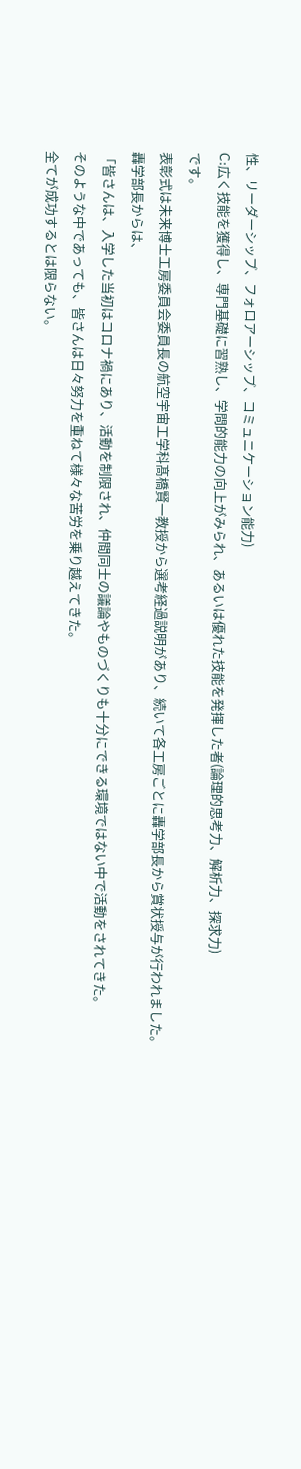性、リーダーシップ、フォロアーシップ、コミュニケーション能力)
C:広く技能を獲得し、専門基礎に習熟し、学問的能力の向上がみられ、あるいは優れた技能を発揮した者(論理的思考力、解析力、探求力)
です。
表彰式は未来博士工房委員会委員長の航空宇宙工学科髙橋賢一教授から選考経過説明があり、続いて各工房ごとに轟学部長から賞状授与が行われました。
轟学部長からは、
「皆さんは、入学した当初はコロナ禍にあり、活動を制限され、仲間同士の議論やものづくりも十分にできる環境ではない中で活動をされてきた。
そのような中であっても、皆さんは日々努力を重ねて様々な苦労を乗り越えてきた。
全てが成功するとは限らない。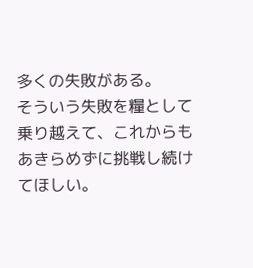多くの失敗がある。
そういう失敗を糧として乗り越えて、これからもあきらめずに挑戦し続けてほしい。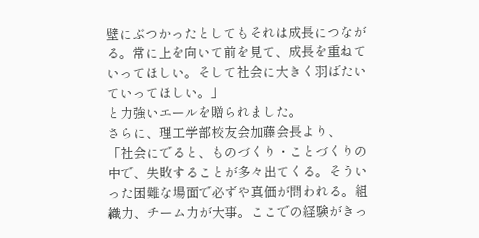壁にぶつかったとしてもそれは成長につながる。常に上を向いて前を見て、成長を重ねていってほしい。そして社会に大きく羽ばたいていってほしい。」
と力強いエールを贈られました。
さらに、理工学部校友会加藤会長より、
「社会にでると、ものづくり・ことづくりの中で、失敗することが多々出てくる。そういった困難な場面で必ずや真価が問われる。組織力、チーム力が大事。ここでの経験がきっ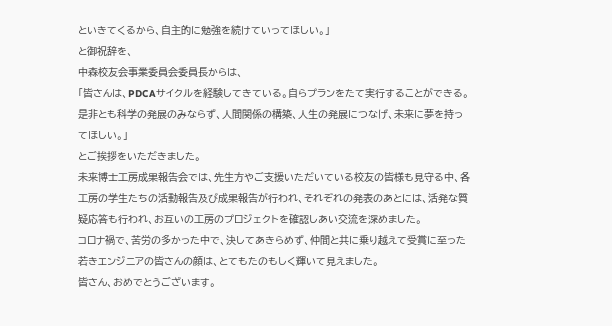といきてくるから、自主的に勉強を続けていってほしい。」
と御祝辞を、
中森校友会事業委員会委員長からは、
「皆さんは、PDCAサイクルを経験してきている。自らプランをたて実行することができる。是非とも科学の発展のみならず、人間関係の構築、人生の発展につなげ、未来に夢を持ってほしい。」
とご挨拶をいただきました。
未来博士工房成果報告会では、先生方やご支援いただいている校友の皆様も見守る中、各工房の学生たちの活動報告及び成果報告が行われ、それぞれの発表のあとには、活発な質疑応答も行われ、お互いの工房のプロジェクトを確認しあい交流を深めました。
コロナ禍で、苦労の多かった中で、決してあきらめず、仲間と共に乗り越えて受賞に至った若きエンジニアの皆さんの顔は、とてもたのもしく輝いて見えました。
皆さん、おめでとうございます。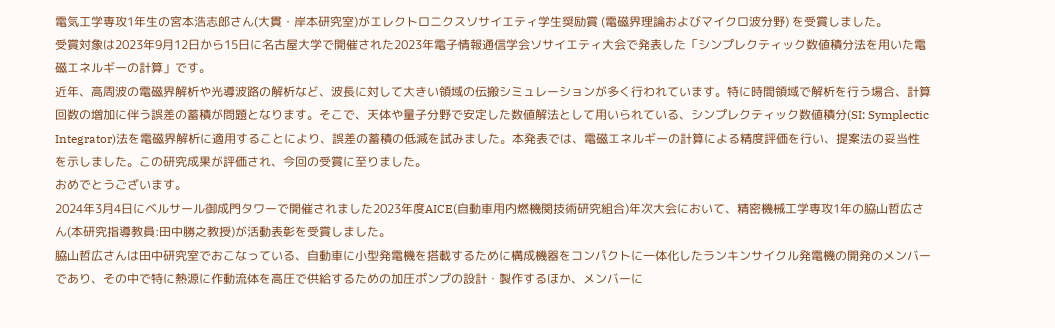電気工学専攻1年生の宮本浩志郎さん(大貫・岸本研究室)がエレクトロニクスソサイエティ学生奨励賞 (電磁界理論およびマイクロ波分野) を受賞しました。
受賞対象は2023年9月12日から15日に名古屋大学で開催された2023年電子情報通信学会ソサイエティ大会で発表した「シンプレクティック数値積分法を用いた電磁エネルギーの計算」です。
近年、高周波の電磁界解析や光導波路の解析など、波長に対して大きい領域の伝搬シミュレーションが多く行われています。特に時間領域で解析を行う場合、計算回数の増加に伴う誤差の蓄積が問題となります。そこで、天体や量子分野で安定した数値解法として用いられている、シンプレクティック数値積分(SI: Symplectic Integrator)法を電磁界解析に適用することにより、誤差の蓄積の低減を試みました。本発表では、電磁エネルギーの計算による精度評価を行い、提案法の妥当性を示しました。この研究成果が評価され、今回の受賞に至りました。
おめでとうございます。
2024年3月4日にベルサール御成門タワーで開催されました2023年度AICE(自動車用内燃機関技術研究組合)年次大会において、精密機械工学専攻1年の脇山哲広さん(本研究指導教員:田中勝之教授)が活動表彰を受賞しました。
脇山哲広さんは田中研究室でおこなっている、自動車に小型発電機を搭載するために構成機器をコンパクトに一体化したランキンサイクル発電機の開発のメンバーであり、その中で特に熱源に作動流体を高圧で供給するための加圧ポンプの設計・製作するほか、メンバーに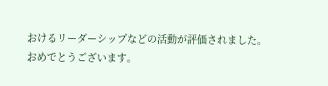おけるリーダーシップなどの活動が評価されました。
おめでとうございます。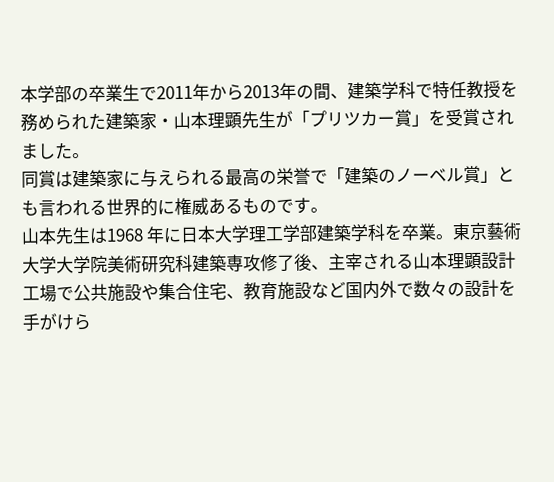本学部の卒業生で2011年から2013年の間、建築学科で特任教授を務められた建築家・山本理顕先生が「プリツカー賞」を受賞されました。
同賞は建築家に与えられる最高の栄誉で「建築のノーベル賞」とも言われる世界的に権威あるものです。
山本先生は1968 年に日本大学理工学部建築学科を卒業。東京藝術大学大学院美術研究科建築専攻修了後、主宰される山本理顕設計工場で公共施設や集合住宅、教育施設など国内外で数々の設計を手がけら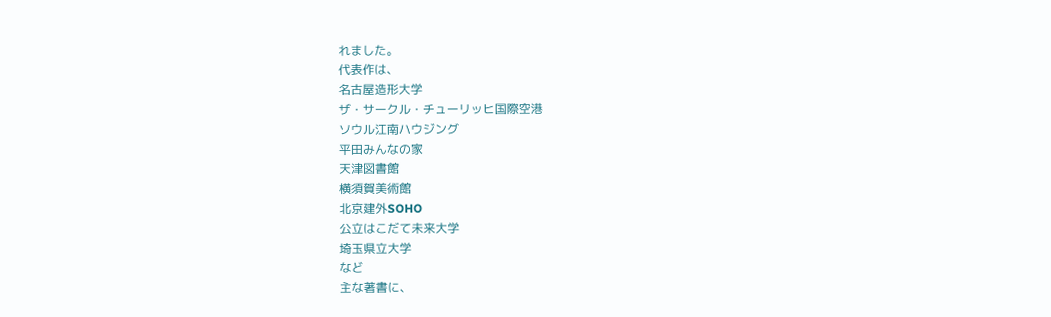れました。
代表作は、
名古屋造形大学
ザ・サークル・チューリッヒ国際空港
ソウル江南ハウジング
平田みんなの家
天津図書館
横須賀美術館
北京建外SOHO
公立はこだて未来大学
埼玉県立大学
など
主な著書に、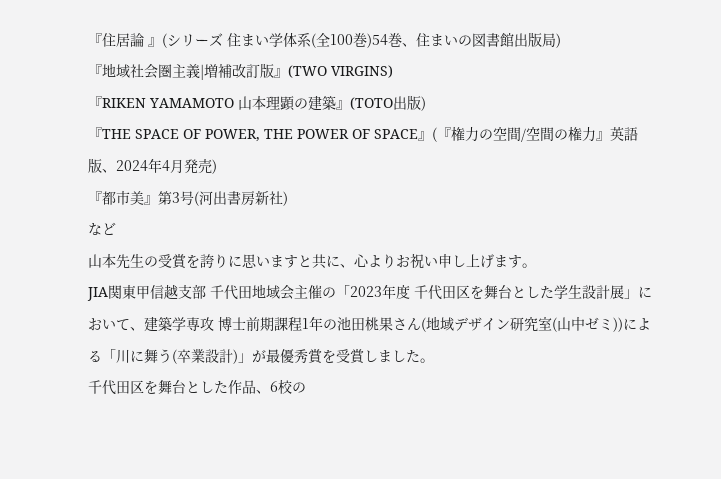『住居論 』(シリーズ 住まい学体系(全100巻)54巻、住まいの図書館出版局)
『地域社会圏主義|増補改訂版』(TWO VIRGINS)
『RIKEN YAMAMOTO 山本理顕の建築』(TOTO出版)
『THE SPACE OF POWER, THE POWER OF SPACE』(『権力の空間/空間の権力』英語版、2024年4月発売)
『都市美』第3号(河出書房新社)
など
山本先生の受賞を誇りに思いますと共に、心よりお祝い申し上げます。
JIA関東甲信越支部 千代田地域会主催の「2023年度 千代田区を舞台とした学生設計展」において、建築学専攻 博士前期課程1年の池田桃果さん(地域デザイン研究室(山中ゼミ))による「川に舞う(卒業設計)」が最優秀賞を受賞しました。
千代田区を舞台とした作品、6校の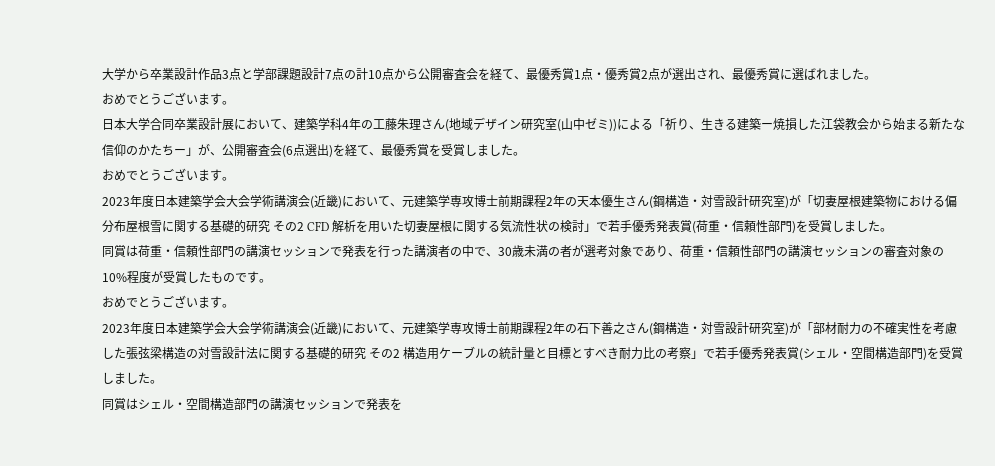大学から卒業設計作品3点と学部課題設計7点の計10点から公開審査会を経て、最優秀賞1点・優秀賞2点が選出され、最優秀賞に選ばれました。
おめでとうございます。
日本大学合同卒業設計展において、建築学科4年の工藤朱理さん(地域デザイン研究室(山中ゼミ))による「祈り、生きる建築ー焼損した江袋教会から始まる新たな信仰のかたちー」が、公開審査会(6点選出)を経て、最優秀賞を受賞しました。
おめでとうございます。
2023年度日本建築学会大会学術講演会(近畿)において、元建築学専攻博士前期課程2年の天本優生さん(鋼構造・対雪設計研究室)が「切妻屋根建築物における偏分布屋根雪に関する基礎的研究 その2 CFD 解析を用いた切妻屋根に関する気流性状の検討」で若手優秀発表賞(荷重・信頼性部門)を受賞しました。
同賞は荷重・信頼性部門の講演セッションで発表を行った講演者の中で、30歳未満の者が選考対象であり、荷重・信頼性部門の講演セッションの審査対象の10%程度が受賞したものです。
おめでとうございます。
2023年度日本建築学会大会学術講演会(近畿)において、元建築学専攻博士前期課程2年の石下善之さん(鋼構造・対雪設計研究室)が「部材耐力の不確実性を考慮した張弦梁構造の対雪設計法に関する基礎的研究 その2 構造用ケーブルの統計量と目標とすべき耐力比の考察」で若手優秀発表賞(シェル・空間構造部門)を受賞しました。
同賞はシェル・空間構造部門の講演セッションで発表を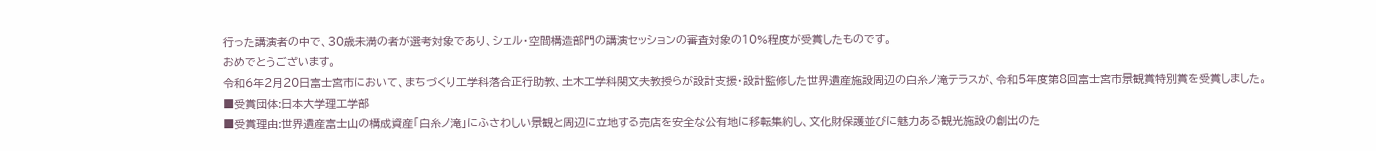行った講演者の中で、30歳未満の者が選考対象であり、シェル・空間構造部門の講演セッションの審査対象の10%程度が受賞したものです。
おめでとうございます。
令和6年2月20日富士宮市において、まちづくり工学科落合正行助教、土木工学科関文夫教授らが設計支援・設計監修した世界遺産施設周辺の白糸ノ滝テラスが、令和5年度第8回富士宮市景観賞特別賞を受賞しました。
■受賞団体:日本大学理工学部
■受賞理由:世界遺産富士山の構成資産「白糸ノ滝」にふさわしい景観と周辺に立地する売店を安全な公有地に移転集約し、文化財保護並びに魅力ある観光施設の創出のた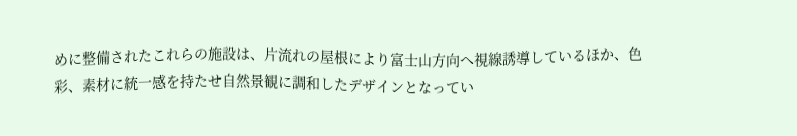めに整備されたこれらの施設は、片流れの屋根により富士山方向へ視線誘導しているほか、色彩、素材に統一感を持たせ自然景観に調和したデザインとなってい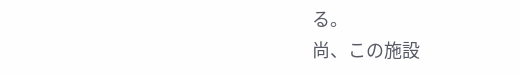る。
尚、この施設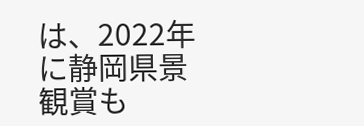は、2022年に静岡県景観賞も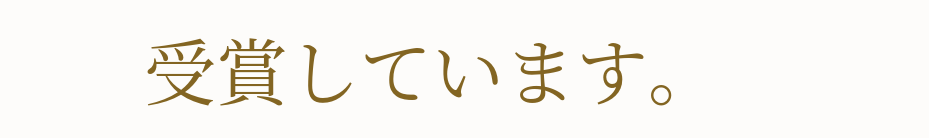受賞しています。